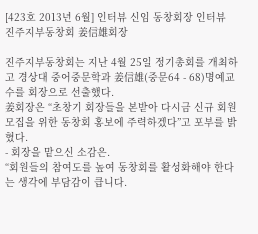[423호 2013년 6월] 인터뷰 신임 동창회장 인터뷰
진주지부동창회 姜信雄회장

진주지부동창회는 지난 4월 25일 정기총회를 개최하고 경상대 중어중문학과 姜信雄(중문64 - 68)명예교수를 회장으로 선출했다.
姜회장은 “초창기 회장들을 본받아 다시금 신규 회원 모집을 위한 동창회 홍보에 주력하겠다”고 포부를 밝혔다.
- 회장을 맡으신 소감은.
“회원들의 참여도를 높여 동창회를 활성화해야 한다는 생각에 부담감이 큽니다.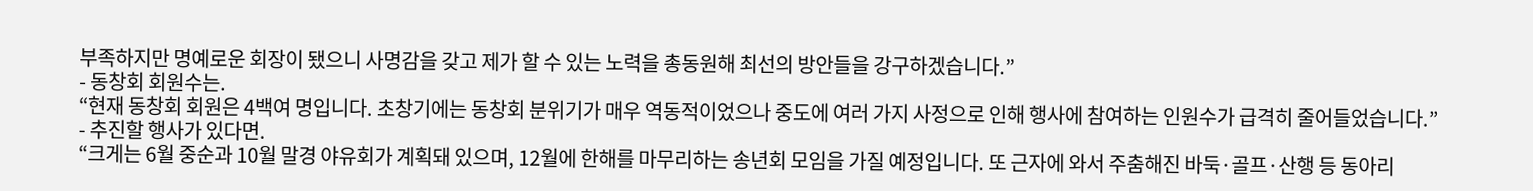부족하지만 명예로운 회장이 됐으니 사명감을 갖고 제가 할 수 있는 노력을 총동원해 최선의 방안들을 강구하겠습니다.”
- 동창회 회원수는.
“현재 동창회 회원은 4백여 명입니다. 초창기에는 동창회 분위기가 매우 역동적이었으나 중도에 여러 가지 사정으로 인해 행사에 참여하는 인원수가 급격히 줄어들었습니다.”
- 추진할 행사가 있다면.
“크게는 6월 중순과 10월 말경 야유회가 계획돼 있으며, 12월에 한해를 마무리하는 송년회 모임을 가질 예정입니다. 또 근자에 와서 주춤해진 바둑·골프·산행 등 동아리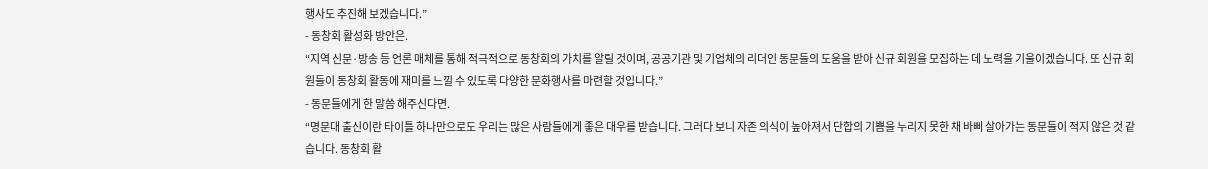행사도 추진해 보겠습니다.”
- 동창회 활성화 방안은.
“지역 신문·방송 등 언론 매체를 통해 적극적으로 동창회의 가치를 알릴 것이며, 공공기관 및 기업체의 리더인 동문들의 도움을 받아 신규 회원을 모집하는 데 노력을 기울이겠습니다. 또 신규 회원들이 동창회 활동에 재미를 느낄 수 있도록 다양한 문화행사를 마련할 것입니다.”
- 동문들에게 한 말씀 해주신다면.
“명문대 출신이란 타이틀 하나만으로도 우리는 많은 사람들에게 좋은 대우를 받습니다. 그러다 보니 자존 의식이 높아져서 단합의 기쁨을 누리지 못한 채 바삐 살아가는 동문들이 적지 않은 것 같습니다. 동창회 활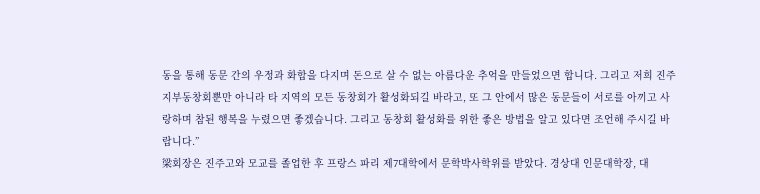동을 통해 동문 간의 우정과 화합을 다지며 돈으로 살 수 없는 아름다운 추억을 만들었으면 합니다. 그리고 저희 진주지부동창회뿐만 아니라 타 지역의 모든 동창회가 활성화되길 바라고, 또 그 안에서 많은 동문들이 서로를 아끼고 사랑하며 참된 행복을 누렸으면 좋겠습니다. 그리고 동창회 활성화를 위한 좋은 방법을 알고 있다면 조언해 주시길 바랍니다.”
梁회장은 진주고와 모교를 졸업한 후 프랑스 파리 제7대학에서 문학박사학위를 받았다. 경상대 인문대학장, 대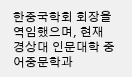한중국학회 회장을 역임했으며, 현재 경상대 인문대학 중어중문학과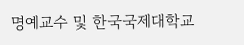명예교수 및 한국국제대학교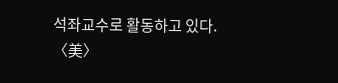석좌교수로 활동하고 있다. 〈美〉